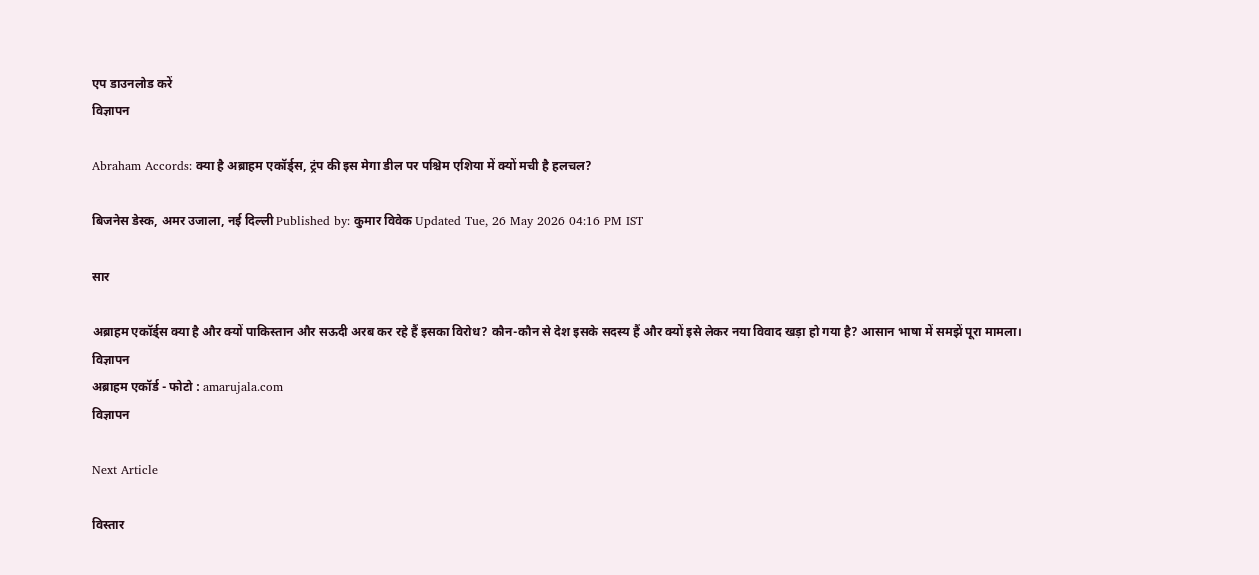एप डाउनलोड करें
विज्ञापन

Abraham Accords: क्या है अब्राहम एकॉर्ड्स, ट्रंप की इस मेगा डील पर पश्चिम एशिया में क्यों मची है हलचल?

बिजनेस डेस्क, अमर उजाला, नई दिल्ली Published by: कुमार विवेक Updated Tue, 26 May 2026 04:16 PM IST

सार

अब्राहम एकॉर्ड्स क्या है और क्यों पाकिस्तान और सऊदी अरब कर रहे हैं इसका विरोध? कौन-कौन से देश इसके सदस्य हैं और क्यों इसे लेकर नया विवाद खड़ा हो गया है? आसान भाषा में समझें पूरा मामला।
विज्ञापन
अब्राहम एकॉर्ड - फोटो : amarujala.com
विज्ञापन

Next Article

विस्तार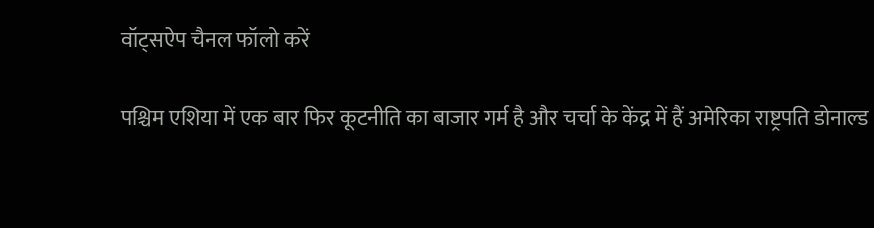वॉट्सऐप चैनल फॉलो करें

पश्चिम एशिया में एक बार फिर कूटनीति का बाजार गर्म है और चर्चा के केंद्र में हैं अमेरिका राष्ट्रपति डोनाल्ड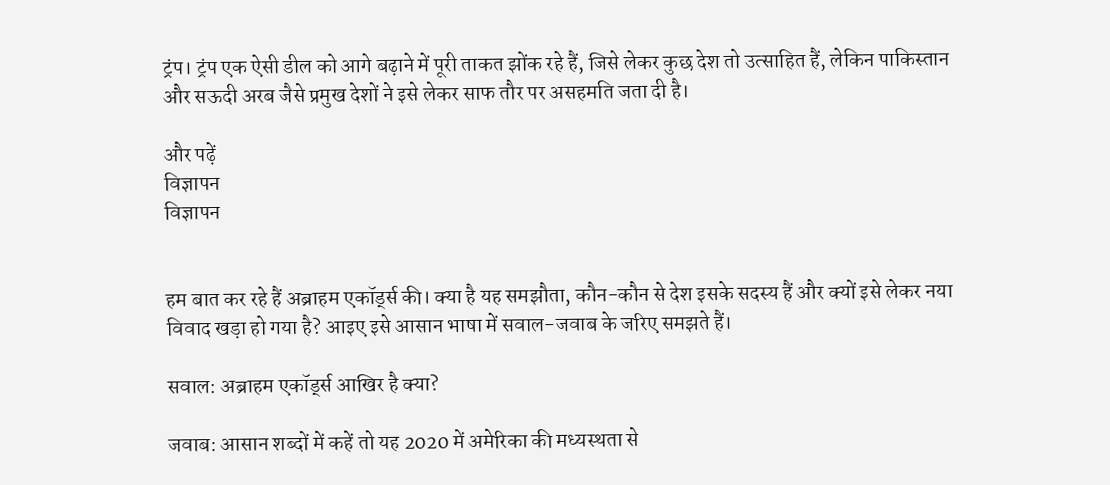ट्रंप। ट्रंप एक ऐसी डील को आगे बढ़ाने में पूरी ताकत झोंक रहे हैं, जिसे लेकर कुछ देश तो उत्साहित हैं, लेकिन पाकिस्तान और सऊदी अरब जैसे प्रमुख देशों ने इसे लेकर साफ तौर पर असहमति जता दी है।

और पढ़ें
विज्ञापन
विज्ञापन


हम बात कर रहे हैं अब्राहम एकॉर्ड्स की। क्या है यह समझौता, कौन-कौन से देश इसके सदस्य हैं और क्यों इसे लेकर नया विवाद खड़ा हो गया है? आइए इसे आसान भाषा में सवाल-जवाब के जरिए समझते हैं।

सवाल: अब्राहम एकॉर्ड्स आखिर है क्या?

जवाब: आसान शब्दों में कहें तो यह 2020 में अमेरिका की मध्यस्थता से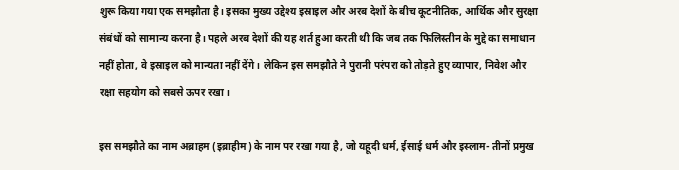शुरू किया गया एक समझौता है। इसका मुख्य उद्देश्य इस्राइल और अरब देशों के बीच कूटनीतिक, आर्थिक और सुरक्षा संबंधों को सामान्य करना है। पहले अरब देशों की यह शर्त हुआ करती थी कि जब तक फिलिस्तीन के मुद्दे का समाधान नहीं होता, वे इस्राइल को मान्यता नहीं देंगे। लेकिन इस समझौते ने पुरानी परंपरा को तोड़ते हुए व्यापार, निवेश और रक्षा सहयोग को सबसे ऊपर रखा।

इस समझौते का नाम अब्राहम (इब्राहीम) के नाम पर रखा गया है, जो यहूदी धर्म, ईसाई धर्म और इस्लाम- तीनों प्रमुख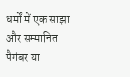धर्मों में एक साझा और सम्मानित पैगंबर या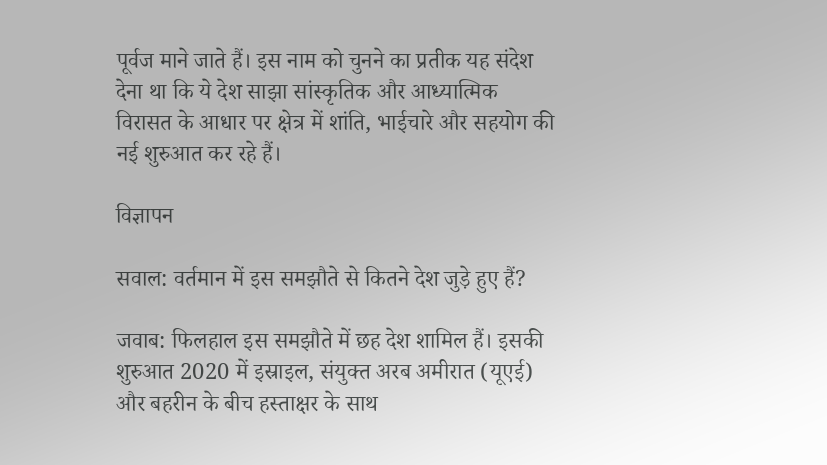पूर्वज माने जाते हैं। इस नाम को चुनने का प्रतीक यह संदेश देना था कि ये देश साझा सांस्कृतिक और आध्यात्मिक विरासत के आधार पर क्षेत्र में शांति, भाईचारे और सहयोग की नई शुरुआत कर रहे हैं।

विज्ञापन

सवाल: वर्तमान में इस समझौते से कितने देश जुड़े हुए हैं?

जवाब: फिलहाल इस समझौते में छह देश शामिल हैं। इसकी शुरुआत 2020 में इस्राइल, संयुक्त अरब अमीरात (यूएई) और बहरीन के बीच हस्ताक्षर के साथ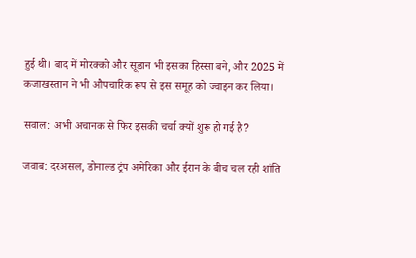हुई थी। बाद में मोरक्को और सूडान भी इसका हिस्सा बने, और 2025 में कजाखस्तान ने भी औपचारिक रूप से इस समूह को ज्वाइन कर लिया।

सवाल: अभी अचानक से फिर इसकी चर्चा क्यों शुरू हो गई है?

जवाब: दरअसल, डोनाल्ड ट्रंप अमेरिका और ईरान के बीच चल रही शांति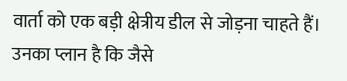वार्ता को एक बड़ी क्षेत्रीय डील से जोड़ना चाहते हैं। उनका प्लान है कि जैसे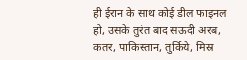ही ईरान के साथ कोई डील फाइनल हो, उसके तुरंत बाद सऊदी अरब, कतर, पाकिस्तान, तुर्किये, मिस्र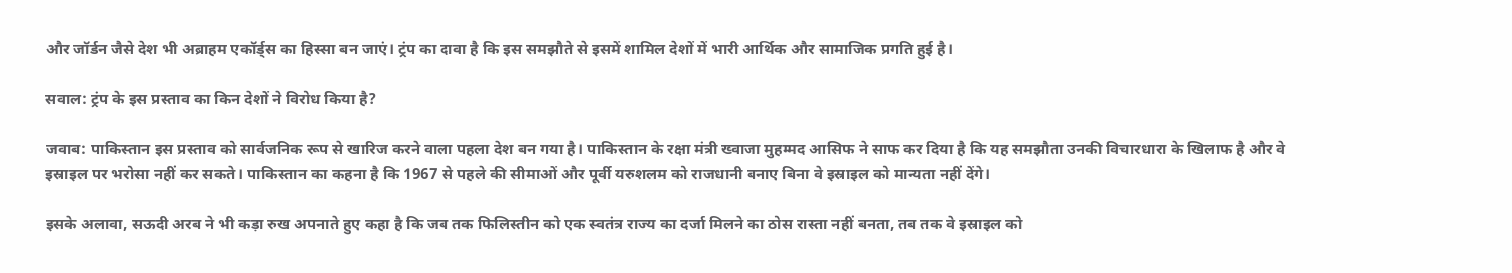और जॉर्डन जैसे देश भी अब्राहम एकॉर्ड्स का हिस्सा बन जाएं। ट्रंप का दावा है कि इस समझौते से इसमें शामिल देशों में भारी आर्थिक और सामाजिक प्रगति हुई है।

सवाल: ट्रंप के इस प्रस्ताव का किन देशों ने विरोध किया है?

जवाब: पाकिस्तान इस प्रस्ताव को सार्वजनिक रूप से खारिज करने वाला पहला देश बन गया है। पाकिस्तान के रक्षा मंत्री ख्वाजा मुहम्मद आसिफ ने साफ कर दिया है कि यह समझौता उनकी विचारधारा के खिलाफ है और वे इस्राइल पर भरोसा नहीं कर सकते। पाकिस्तान का कहना है कि 1967 से पहले की सीमाओं और पूर्वी यरुशलम को राजधानी बनाए बिना वे इस्राइल को मान्यता नहीं देंगे।

इसके अलावा, सऊदी अरब ने भी कड़ा रुख अपनाते हुए कहा है कि जब तक फिलिस्तीन को एक स्वतंत्र राज्य का दर्जा मिलने का ठोस रास्ता नहीं बनता, तब तक वे इस्राइल को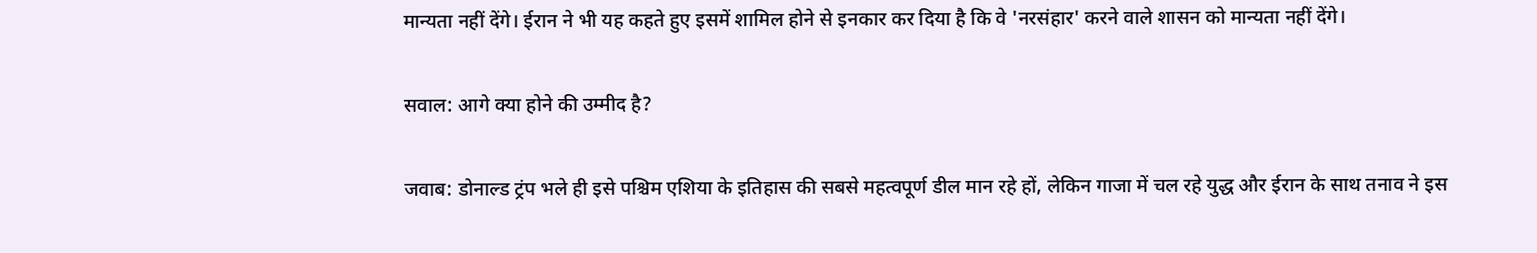मान्यता नहीं देंगे। ईरान ने भी यह कहते हुए इसमें शामिल होने से इनकार कर दिया है कि वे 'नरसंहार' करने वाले शासन को मान्यता नहीं देंगे।

सवाल: आगे क्या होने की उम्मीद है?

जवाब: डोनाल्ड ट्रंप भले ही इसे पश्चिम एशिया के इतिहास की सबसे महत्वपूर्ण डील मान रहे हों, लेकिन गाजा में चल रहे युद्ध और ईरान के साथ तनाव ने इस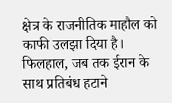क्षेत्र के राजनीतिक माहौल को काफी उलझा दिया है। फिलहाल, जब तक ईरान के साथ प्रतिबंध हटाने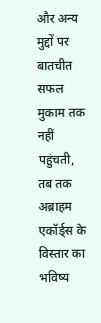और अन्य मुद्दों पर बातचीत सफल मुकाम तक नहीं पहुंचती, तब तक अब्राहम एकॉर्ड्स के विस्तार का भविष्य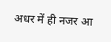अधर में ही नजर आ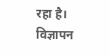रहा है।
विज्ञापन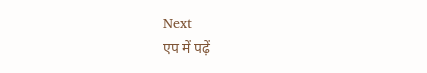Next
एप में पढ़ें